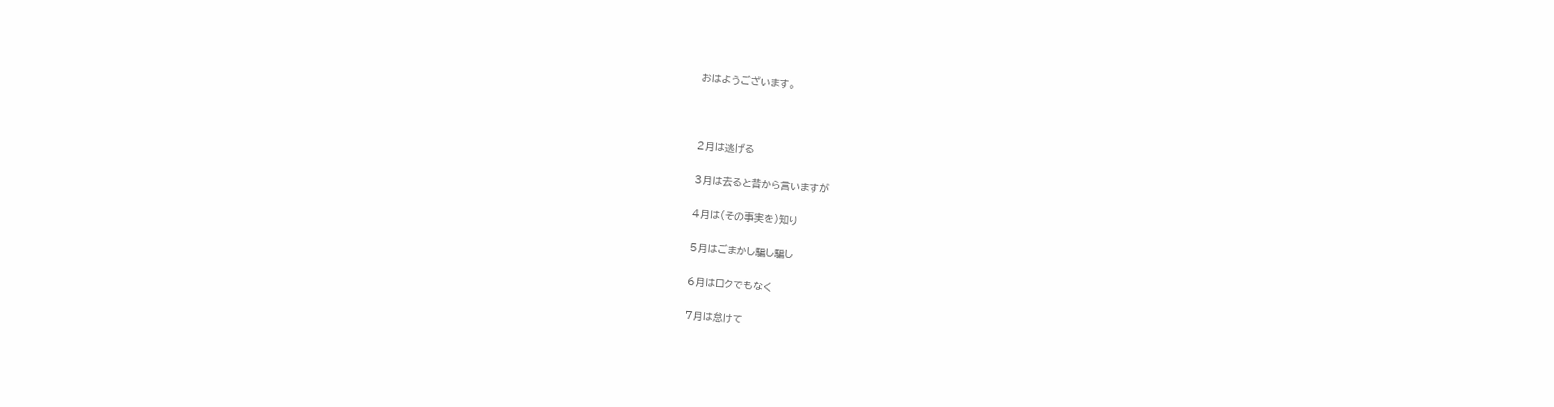おはようございます。



2月は逃げる

3月は去ると昔から言いますが

4月は(その事実を)知り

5月はごまかし騙し騙し

6月はロクでもなく

7月は怠けて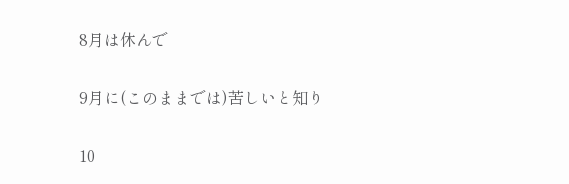8月は休んで

9月に(このままでは)苦しいと知り

10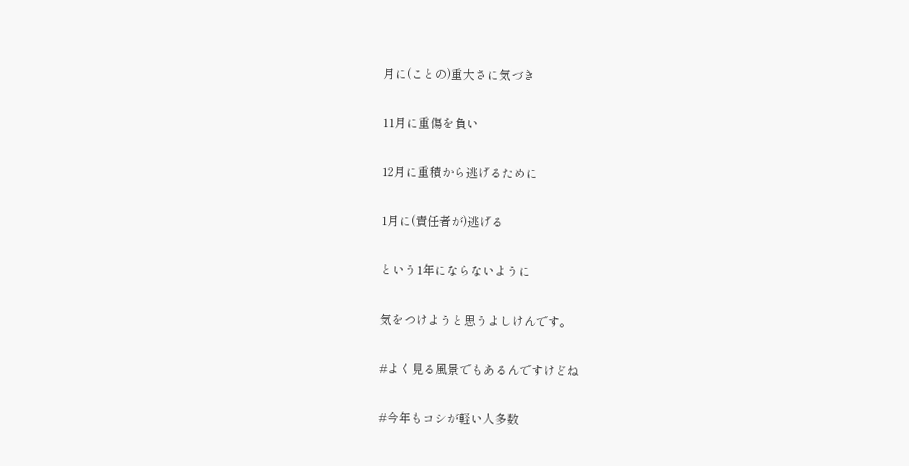月に(ことの)重大さに気づき

11月に重傷を負い

12月に重積から逃げるために

1月に(責任者が)逃げる

という1年にならないように

気をつけようと思うよしけんです。

#よく見る風景でもあるんですけどね

#今年もコシが軽い人多数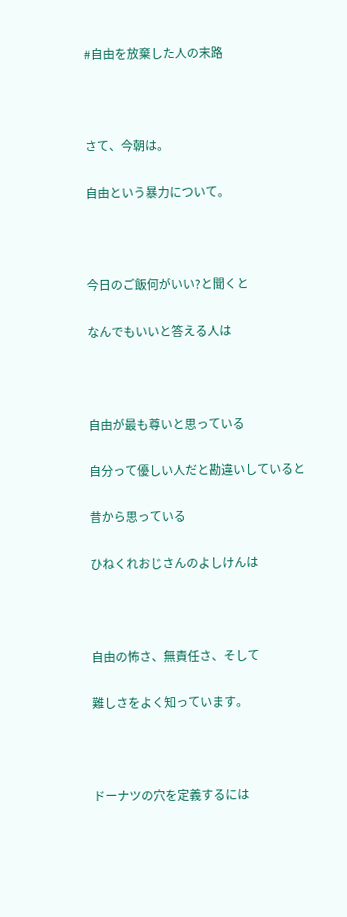#自由を放棄した人の末路



さて、今朝は。

自由という暴力について。



今日のご飯何がいい?と聞くと

なんでもいいと答える人は



自由が最も尊いと思っている

自分って優しい人だと勘違いしていると

昔から思っている

ひねくれおじさんのよしけんは



自由の怖さ、無責任さ、そして

難しさをよく知っています。



ドーナツの穴を定義するには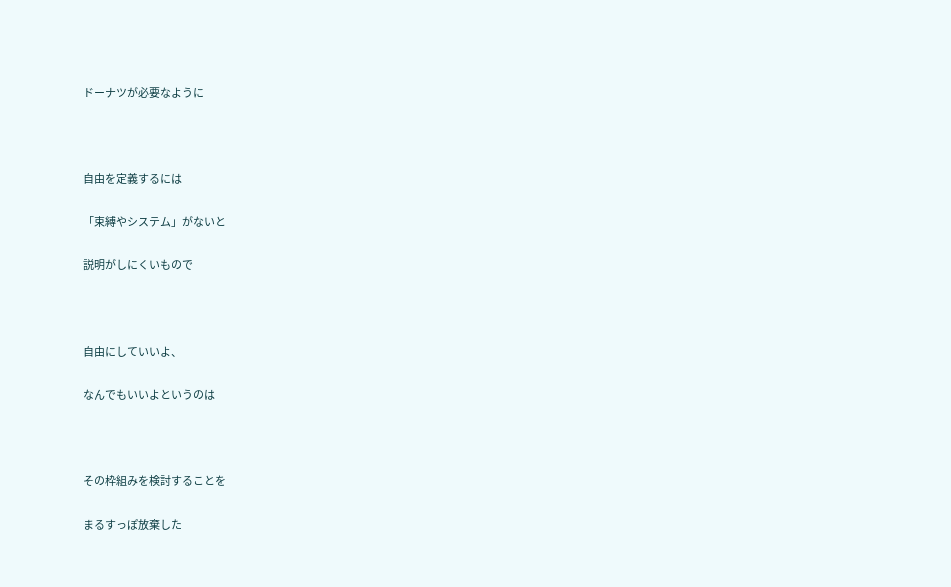ドーナツが必要なように



自由を定義するには

「束縛やシステム」がないと

説明がしにくいもので



自由にしていいよ、

なんでもいいよというのは



その枠組みを検討することを

まるすっぽ放棄した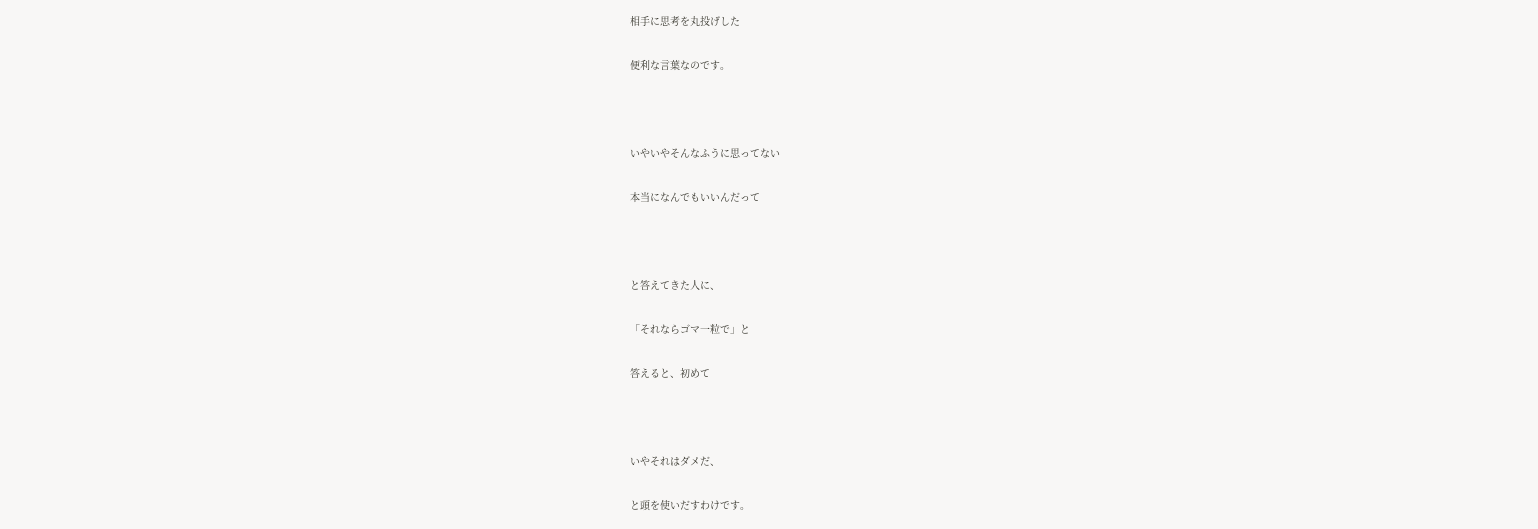相手に思考を丸投げした

便利な言葉なのです。



いやいやそんなふうに思ってない

本当になんでもいいんだって



と答えてきた人に、

「それならゴマ一粒で」と

答えると、初めて



いやそれはダメだ、

と頭を使いだすわけです。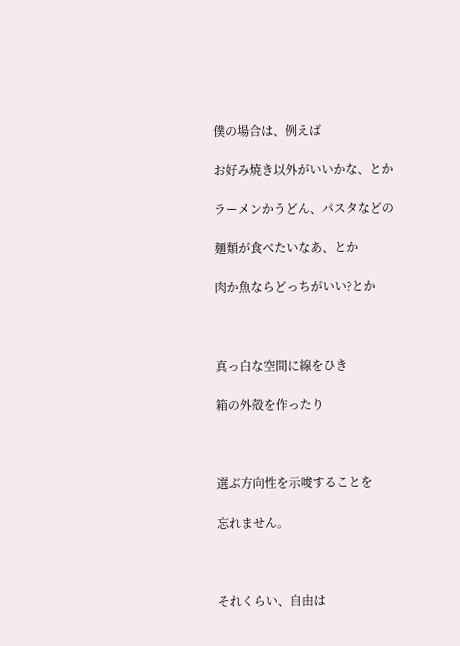僕の場合は、例えば

お好み焼き以外がいいかな、とか

ラーメンかうどん、パスタなどの

麺類が食べたいなあ、とか

肉か魚ならどっちがいい?とか



真っ白な空間に線をひき

箱の外殻を作ったり



選ぶ方向性を示唆することを

忘れません。



それくらい、自由は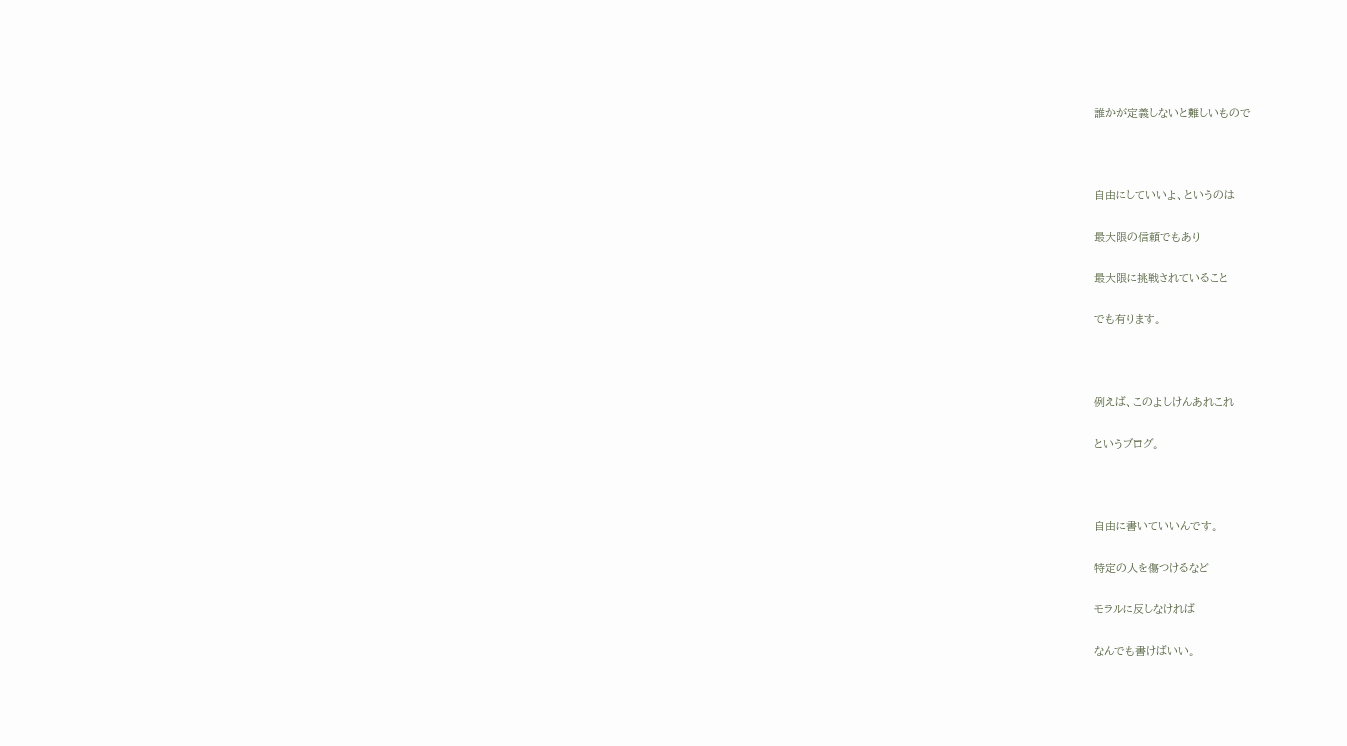誰かが定義しないと難しいもので



自由にしていいよ、というのは

最大限の信頼でもあり

最大限に挑戦されていること

でも有ります。



例えば、このよしけんあれこれ

というブログ。



自由に書いていいんです。

特定の人を傷つけるなど

モラルに反しなければ

なんでも書けばいい。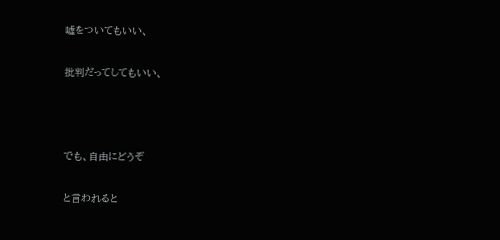嘘をついてもいい、

批判だってしてもいい、



でも、自由にどうぞ

と言われると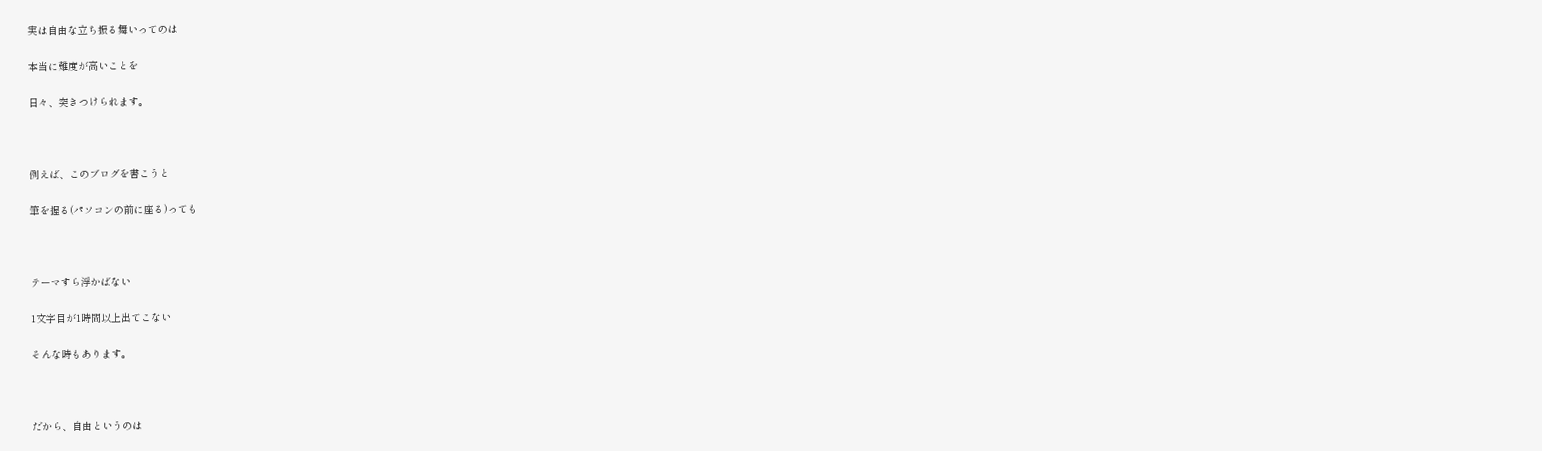実は自由な立ち振る舞いってのは

本当に難度が高いことを

日々、突きつけられます。



例えば、このブログを書こうと

筆を握る(パソコンの前に座る)っても



テーマすら浮かばない

1文字目が1時間以上出てこない

そんな時もあります。



だから、自由というのは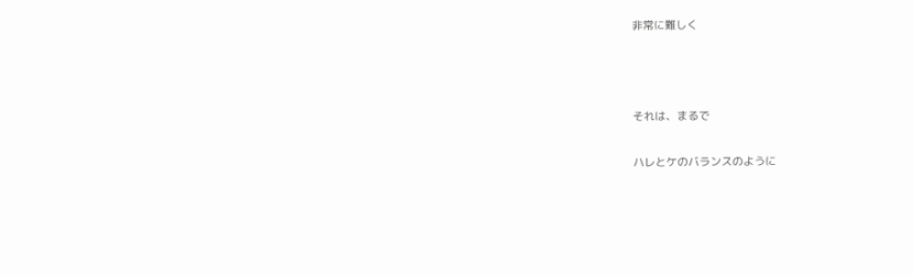非常に難しく



それは、まるで

ハレとケのバランスのように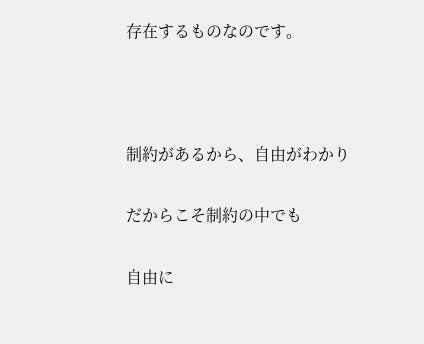存在するものなのです。



制約があるから、自由がわかり

だからこそ制約の中でも

自由に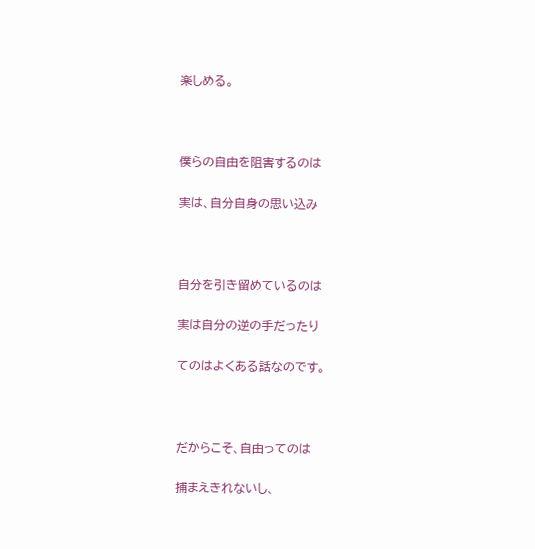楽しめる。



僕らの自由を阻害するのは

実は、自分自身の思い込み



自分を引き留めているのは

実は自分の逆の手だったり

てのはよくある話なのです。



だからこそ、自由ってのは

捕まえきれないし、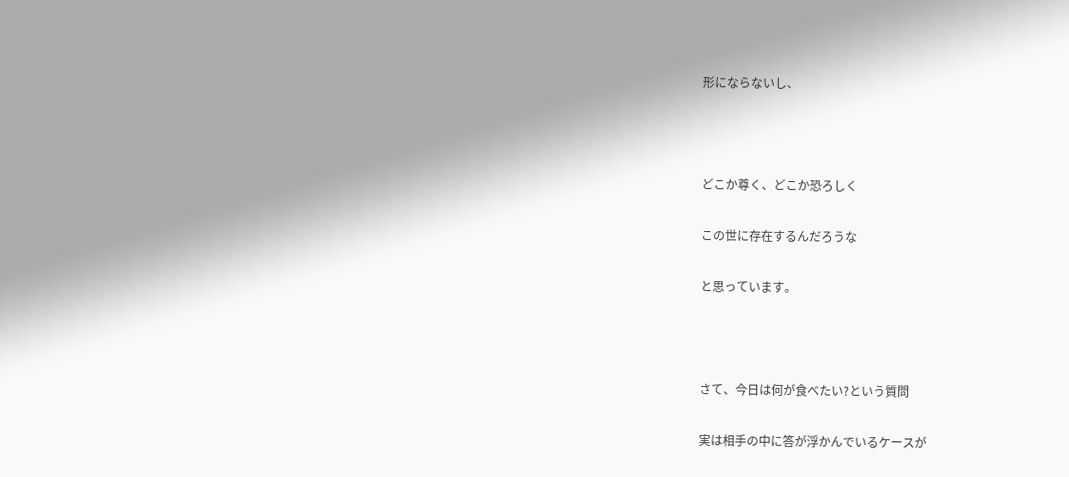形にならないし、



どこか尊く、どこか恐ろしく

この世に存在するんだろうな

と思っています。



さて、今日は何が食べたい?という質問

実は相手の中に答が浮かんでいるケースが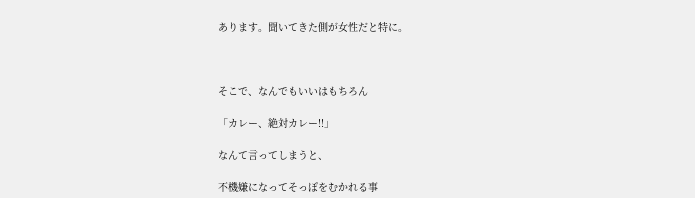あります。聞いてきた側が女性だと特に。



そこで、なんでもいいはもちろん

「カレー、絶対カレー!!」

なんて言ってしまうと、

不機嫌になってそっぽをむかれる事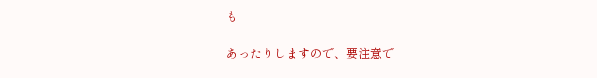も

あったりしますので、要注意で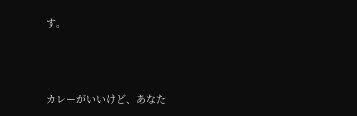す。



カレーがいいけど、あなた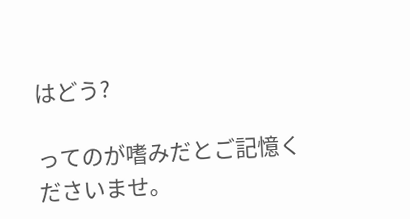はどう?

ってのが嗜みだとご記憶くださいませ。